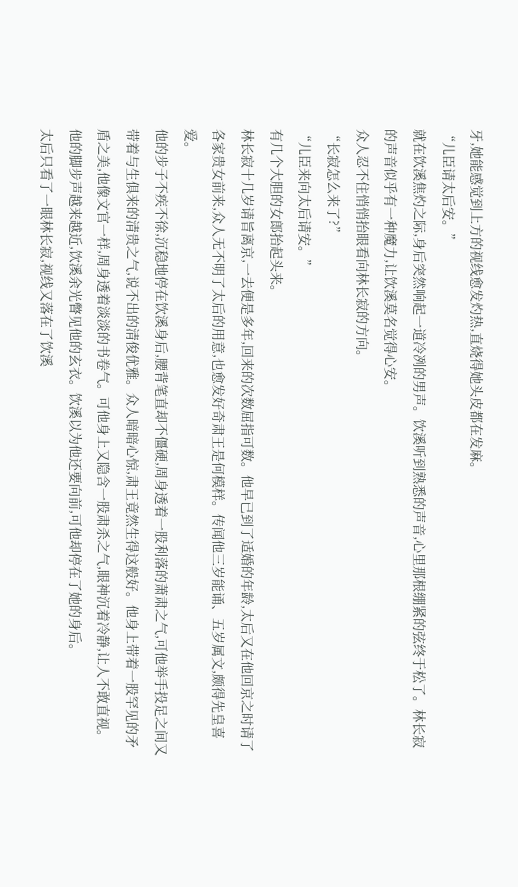牙,她能感觉到上方的视线愈发灼热,直烧得她头皮都在发麻。
“儿臣请太后安。”
就在饮溪焦灼之际,身后突然响起一道冷冽的男声。饮溪听到熟悉的声音,心里那根绷紧的弦终于松了。林长寂的声音似乎有一种魔力,让饮溪莫名觉得心安。
众人忍不住悄悄抬眼看向林长寂的方向。
“长寂怎么来了?”
“儿臣来向太后请安。”
有几个大胆的女郎抬起头来。
林长寂十几岁请旨离京,一去便是多年,回来的次数屈指可数。他早已到了适婚的年龄,太后又在他回京之时请了各家贵女前来,众人无不明了太后的用意,也愈发好奇肃王是何模样。传闻他三岁能诵、五岁属文,颇得先皇喜爱。
他的步子不疾不徐,沉稳地停在饮溪身后,腰背笔直却不僵硬,周身透着一股利落的萧肃之气,可他举手投足之间又带着与生俱来的清贵之气,说不出的清俊优雅。众人暗暗心惊,肃王竟然生得这般好。他身上带着一股罕见的矛盾之美,他像文官一样,周身透着淡淡的书卷气。可他身上又隐含一股肃杀之气,眼神沉着冷静,让人不敢直视。
他的脚步声越来越近,饮溪余光瞥见他的玄衣。饮溪以为他还要向前,可他却停在了她的身后。
太后只看了一眼林长寂,视线又落在了饮溪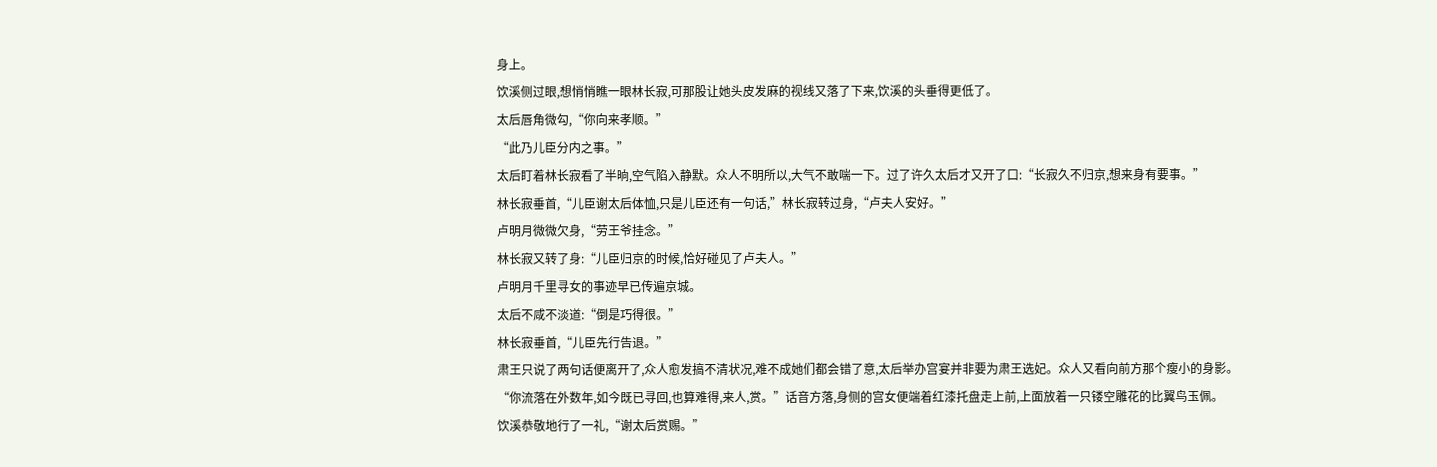身上。
饮溪侧过眼,想悄悄瞧一眼林长寂,可那股让她头皮发麻的视线又落了下来,饮溪的头垂得更低了。
太后唇角微勾,“你向来孝顺。”
“此乃儿臣分内之事。”
太后盯着林长寂看了半晌,空气陷入静默。众人不明所以,大气不敢喘一下。过了许久太后才又开了口:“长寂久不归京,想来身有要事。”
林长寂垂首,“儿臣谢太后体恤,只是儿臣还有一句话,”林长寂转过身,“卢夫人安好。”
卢明月微微欠身,“劳王爷挂念。”
林长寂又转了身:“儿臣归京的时候,恰好碰见了卢夫人。”
卢明月千里寻女的事迹早已传遍京城。
太后不咸不淡道:“倒是巧得很。”
林长寂垂首,“儿臣先行告退。”
肃王只说了两句话便离开了,众人愈发搞不清状况,难不成她们都会错了意,太后举办宫宴并非要为肃王选妃。众人又看向前方那个瘦小的身影。
“你流落在外数年,如今既已寻回,也算难得,来人,赏。”话音方落,身侧的宫女便端着红漆托盘走上前,上面放着一只镂空雕花的比翼鸟玉佩。
饮溪恭敬地行了一礼,“谢太后赏赐。”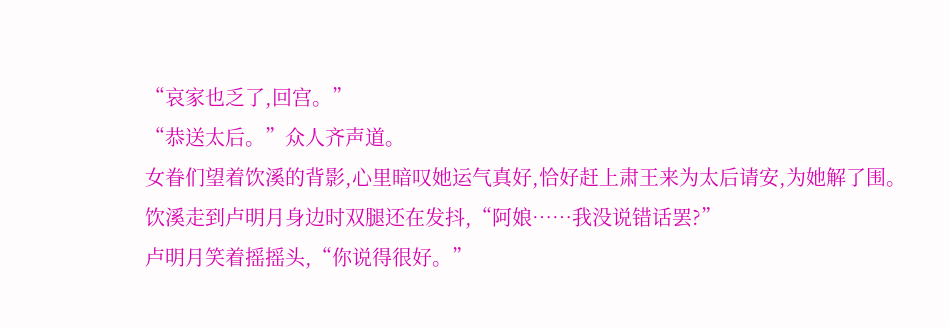“哀家也乏了,回宫。”
“恭送太后。”众人齐声道。
女眷们望着饮溪的背影,心里暗叹她运气真好,恰好赶上肃王来为太后请安,为她解了围。
饮溪走到卢明月身边时双腿还在发抖,“阿娘……我没说错话罢?”
卢明月笑着摇摇头,“你说得很好。”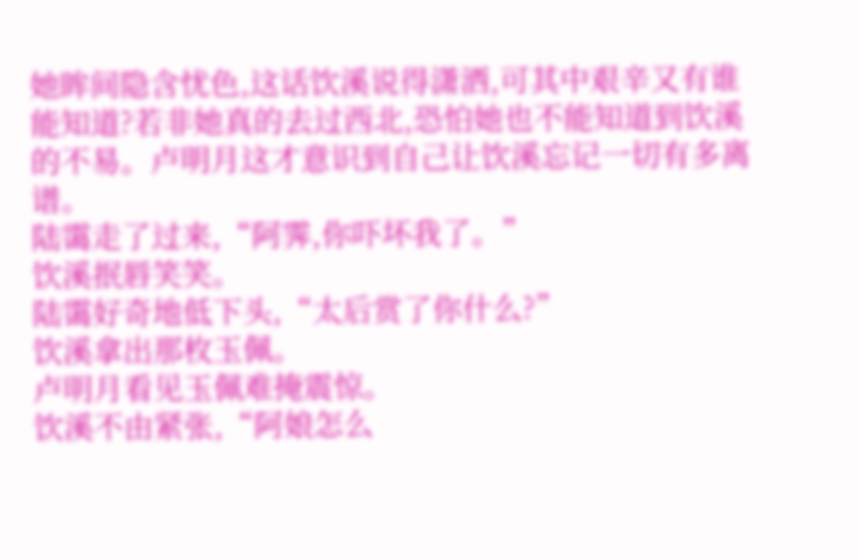她眸间隐含忧色,这话饮溪说得潇洒,可其中艰辛又有谁能知道?若非她真的去过西北,恐怕她也不能知道到饮溪的不易。卢明月这才意识到自己让饮溪忘记一切有多离谱。
陆霭走了过来,“阿霁,你吓坏我了。”
饮溪抿唇笑笑。
陆霭好奇地低下头,“太后赏了你什么?”
饮溪拿出那枚玉佩。
卢明月看见玉佩难掩震惊。
饮溪不由紧张,“阿娘怎么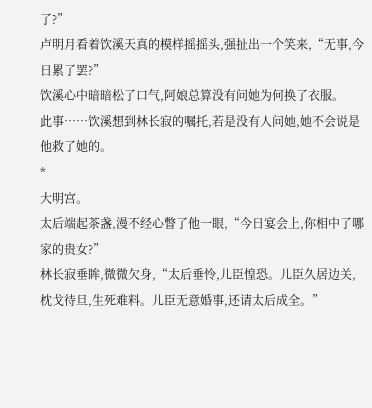了?”
卢明月看着饮溪天真的模样摇摇头,强扯出一个笑来,“无事,今日累了罢?”
饮溪心中暗暗松了口气,阿娘总算没有问她为何换了衣服。
此事……饮溪想到林长寂的嘱托,若是没有人问她,她不会说是他救了她的。
*
大明宫。
太后端起茶盏,漫不经心瞥了他一眼,“今日宴会上,你相中了哪家的贵女?”
林长寂垂眸,微微欠身,“太后垂怜,儿臣惶恐。儿臣久居边关,枕戈待旦,生死难料。儿臣无意婚事,还请太后成全。”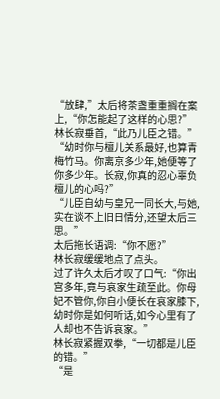“放肆,”太后将茶盏重重搁在案上,“你怎能起了这样的心思?”
林长寂垂首,“此乃儿臣之错。”
“幼时你与檀儿关系最好,也算青梅竹马。你离京多少年,她便等了你多少年。长寂,你真的忍心辜负檀儿的心吗?”
“儿臣自幼与皇兄一同长大,与她,实在谈不上旧日情分,还望太后三思。”
太后拖长语调:“你不愿?”
林长寂缓缓地点了点头。
过了许久太后才叹了口气:“你出宫多年,竟与哀家生疏至此。你母妃不管你,你自小便长在哀家膝下,幼时你是如何听话,如今心里有了人却也不告诉哀家。”
林长寂紧握双拳,“一切都是儿臣的错。”
“是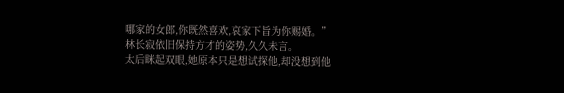哪家的女郎,你既然喜欢,哀家下旨为你赐婚。”
林长寂依旧保持方才的姿势,久久未言。
太后眯起双眼,她原本只是想试探他,却没想到他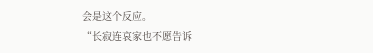会是这个反应。
“长寂连哀家也不愿告诉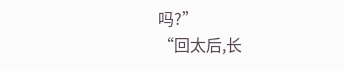吗?”
“回太后,长